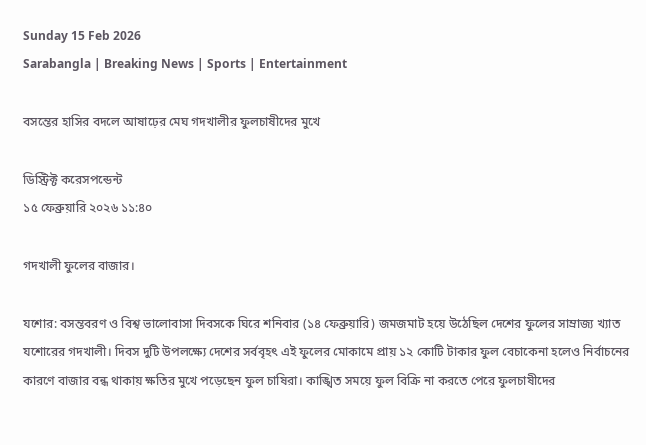Sunday 15 Feb 2026
Sarabangla | Breaking News | Sports | Entertainment

বসন্তের হাসির বদলে আষাঢ়ের মেঘ গদখালীর ফুলচাষীদের মুখে

ডিস্ট্রিক্ট করেসপন্ডেন্ট
১৫ ফেব্রুয়ারি ২০২৬ ১১:৪০

গদখালী ফুলের বাজার।

যশোর: বসন্তবরণ ও বিশ্ব ভালোবাসা দিবসকে ঘিরে শনিবার (১৪ ফেব্রুয়ারি) জমজমাট হয়ে উঠেছিল দেশের ফুলের সাম্রাজ্য খ্যাত যশোরের গদখালী। দিবস দুটি উপলক্ষ্যে দেশের সর্ববৃহৎ এই ফুলের মোকামে প্রায় ১২ কোটি টাকার ফুল বেচাকেনা হলেও নির্বাচনের কারণে বাজার বন্ধ থাকায় ক্ষতির মুখে পড়েছেন ফুল চাষিরা। কাঙ্খিত সময়ে ফুল বিক্রি না করতে পেরে ফুলচাষীদের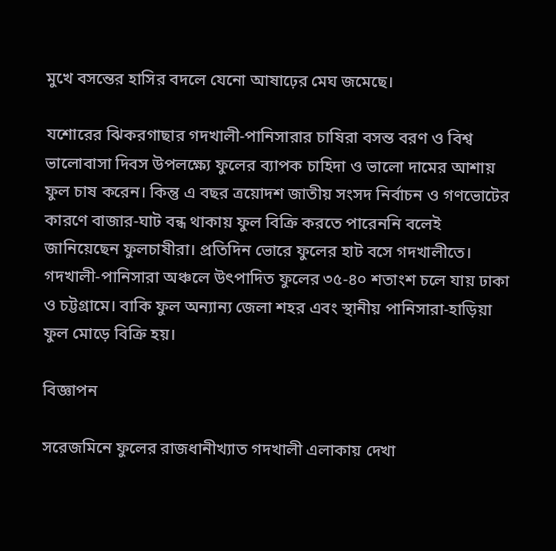মুখে বসন্তের হাসির বদলে যেনো আষাঢ়ের মেঘ জমেছে।

যশোরের ঝিকরগাছার গদখালী-পানিসারার চাষিরা বসন্ত বরণ ও বিশ্ব ভালোবাসা দিবস উপলক্ষ্যে ফুলের ব্যাপক চাহিদা ও ভালো দামের আশায় ফুল চাষ করেন। কিন্তু এ বছর ত্রয়োদশ জাতীয় সংসদ নির্বাচন ও গণভোটের কারণে বাজার-ঘাট বন্ধ থাকায় ফুল বিক্রি করতে পারেননি বলেই জানিয়েছেন ফুলচাষীরা। প্রতিদিন ভোরে ফুলের হাট বসে গদখালীতে। গদখালী-পানিসারা অঞ্চলে উৎপাদিত ফুলের ৩৫-৪০ শতাংশ চলে যায় ঢাকা ও চট্টগ্রামে। বাকি ফুল অন্যান্য জেলা শহর এবং স্থানীয় পানিসারা-হাড়িয়া ফুল মোড়ে বিক্রি হয়।

বিজ্ঞাপন

সরেজমিনে ফুলের রাজধানীখ্যাত গদখালী এলাকায় দেখা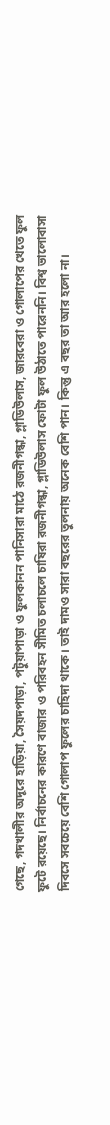গেছে, গদখালীর অদূরে হাড়িয়া, সৈয়দপাড়া, পটুয়াপাড়া ও ফুলকানন পানিসারা মাঠে রজনীগন্ধা, গ্লাডিউলাস, জারবেরা ও গোলাপের খেতে ফুল ফুটে রয়েছে। নির্বাচনের কারণে বাজার ও পরিবহন সীমিত চলাচলে চাষিরা রজনীগন্ধা, গ্লাডিউলাস ফোটা ফুল উঠাতে পারেননি। বিশ্ব ভালোবাসা দিবসে সবচেয়ে বেশি গোলাপ ফুলের চাহিদা থাকে। তাই দামও সারা বছরের তুলনায় অনেক বেশি পান। কিন্তু এ বছর তা আর হলো না।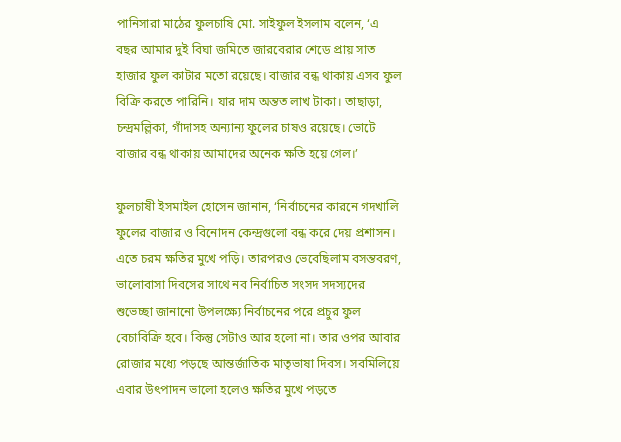পানিসারা মাঠের ফুলচাষি মো. সাইফুল ইসলাম বলেন, ‘এ বছর আমার দুই বিঘা জমিতে জারবেরার শেডে প্রায় সাত হাজার ফুল কাটার মতো রয়েছে। বাজার বন্ধ থাকায় এসব ফুল বিক্রি করতে পারিনি। যার দাম অন্তত লাখ টাকা। তাছাড়া, চন্দ্রমল্লিকা, গাঁদাসহ অন্যান্য ফুলের চাষও রয়েছে। ভোটে বাজার বন্ধ থাকায় আমাদের অনেক ক্ষতি হয়ে গেল।’

ফুলচাষী ইসমাইল হোসেন জানান, ‘নির্বাচনের কারনে গদখালি ফুলের বাজার ও বিনোদন কেন্দ্রগুলো বন্ধ করে দেয় প্রশাসন। এতে চরম ক্ষতির মুখে পড়ি। তারপরও ভেবেছিলাম বসন্তবরণ, ভালোবাসা দিবসের সাথে নব নির্বাচিত সংসদ সদস্যদের শুভেচ্ছা জানানো উপলক্ষ্যে নির্বাচনের পরে প্রচুর ফুল বেচাবিক্রি হবে। কিন্তু সেটাও আর হলো না। তার ওপর আবার রোজার মধ্যে পড়ছে আন্তর্জাতিক মাতৃভাষা দিবস। সবমিলিয়ে এবার উৎপাদন ভালো হলেও ক্ষতির মুখে পড়তে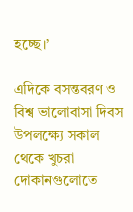হচ্ছে।’

এদিকে বসন্তবরণ ও বিশ্ব ভালোবাসা দিবস উপলক্ষ্যে সকাল থেকে খুচরা দোকানগুলোতে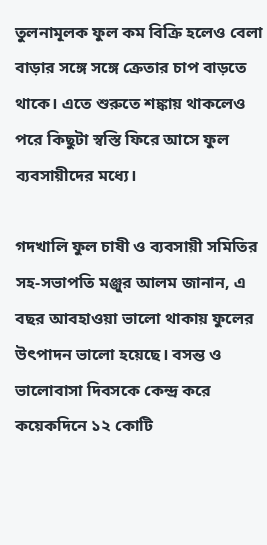তুলনামূলক ফুল কম বিক্রি হলেও বেলা বাড়ার সঙ্গে সঙ্গে ক্রেতার চাপ বাড়তে থাকে। এতে শুরুতে শঙ্কায় থাকলেও পরে কিছুটা স্বস্তি ফিরে আসে ফুল ব্যবসায়ীদের মধ্যে।

গদখালি ফুল চাষী ও ব্যবসায়ী সমিতির সহ-সভাপতি মঞ্জুর আলম জানান, এ বছর আবহাওয়া ভালো থাকায় ফুলের উৎপাদন ভালো হয়েছে। বসন্ত ও ভালোবাসা দিবসকে কেন্দ্র করে কয়েকদিনে ১২ কোটি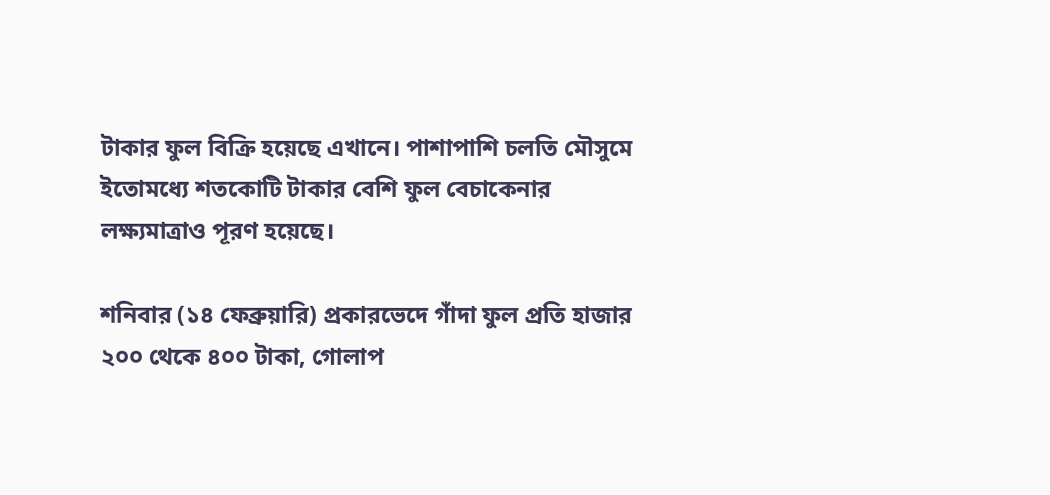টাকার ফুল বিক্রি হয়েছে এখানে। পাশাপাশি চলতি মৌসুমে ইতোমধ্যে শতকোটি টাকার বেশি ফুল বেচাকেনার লক্ষ্যমাত্রাও পূরণ হয়েছে।

শনিবার (১৪ ফেব্রুয়ারি) প্রকারভেদে গাঁদা ফুল প্রতি হাজার ২০০ থেকে ৪০০ টাকা, গোলাপ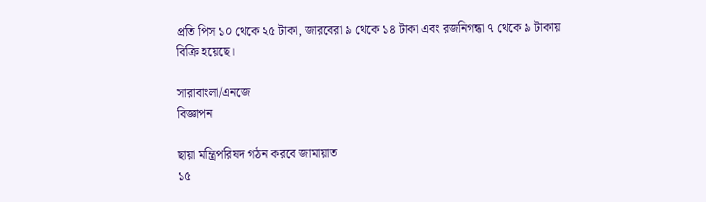প্রতি পিস ১০ থেকে ২৫ টাকা, জারবেরা ৯ থেকে ১৪ টাকা এবং রজনিগন্ধা ৭ থেকে ৯ টাকায় বিক্রি হয়েছে।

সারাবাংলা/এনজে
বিজ্ঞাপন

ছায়া মন্ত্রিপরিষদ গঠন করবে জামায়াত
১৫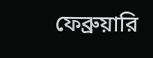ফেব্রুয়ারি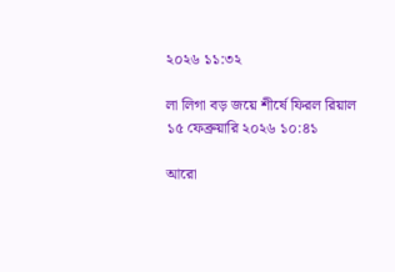২০২৬ ১১:৩২

লা লিগা বড় জয়ে শীর্ষে ফিরল রিয়াল
১৫ ফেব্রুয়ারি ২০২৬ ১০:৪১

আরো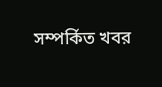সম্পর্কিত খবর